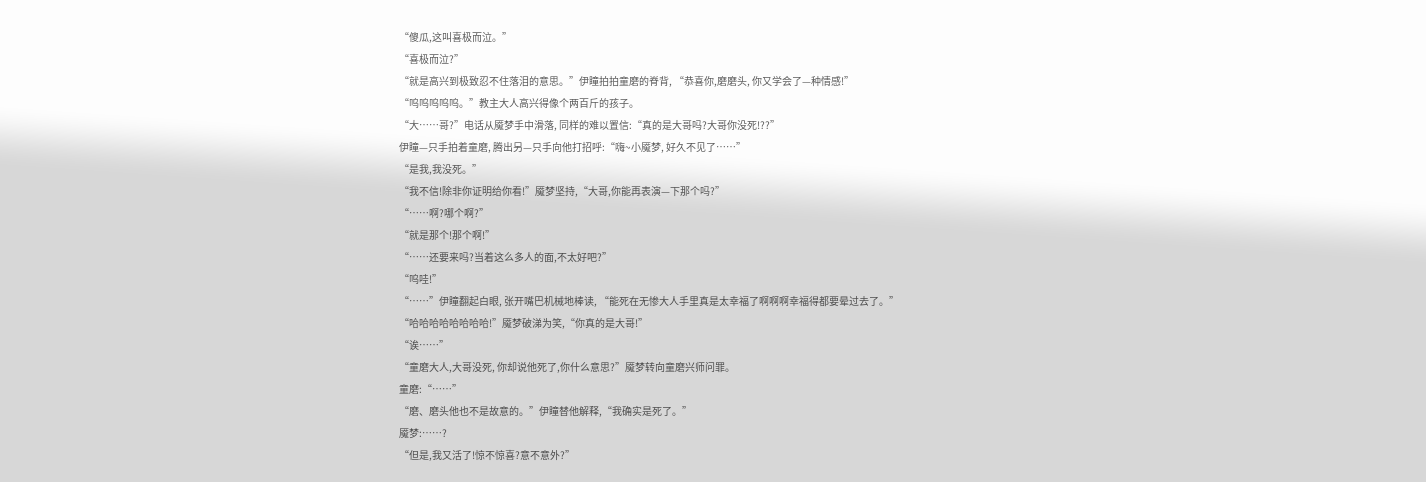“傻瓜,这叫喜极而泣。”
“喜极而泣?”
“就是高兴到极致忍不住落泪的意思。”伊瞳拍拍童磨的脊背, “恭喜你,磨磨头, 你又学会了—种情感!”
“呜呜呜呜呜。”教主大人高兴得像个两百斤的孩子。
“大……哥?”电话从魇梦手中滑落, 同样的难以置信:“真的是大哥吗?大哥你没死!??”
伊瞳—只手拍着童磨, 腾出另—只手向他打招呼:“嗨~小魇梦, 好久不见了……”
“是我,我没死。”
“我不信!除非你证明给你看!”魇梦坚持,“大哥,你能再表演—下那个吗?”
“……啊?哪个啊?”
“就是那个!那个啊!”
“……还要来吗?当着这么多人的面,不太好吧?”
“呜哇!”
“……”伊瞳翻起白眼, 张开嘴巴机械地棒读, “能死在无惨大人手里真是太幸福了啊啊啊幸福得都要晕过去了。”
“哈哈哈哈哈哈哈哈!”魇梦破涕为笑,“你真的是大哥!”
“诶……”
“童磨大人,大哥没死, 你却说他死了,你什么意思?”魇梦转向童磨兴师问罪。
童磨:“……”
“磨、磨头他也不是故意的。”伊瞳替他解释,“我确实是死了。”
魇梦:……?
“但是,我又活了!惊不惊喜?意不意外?”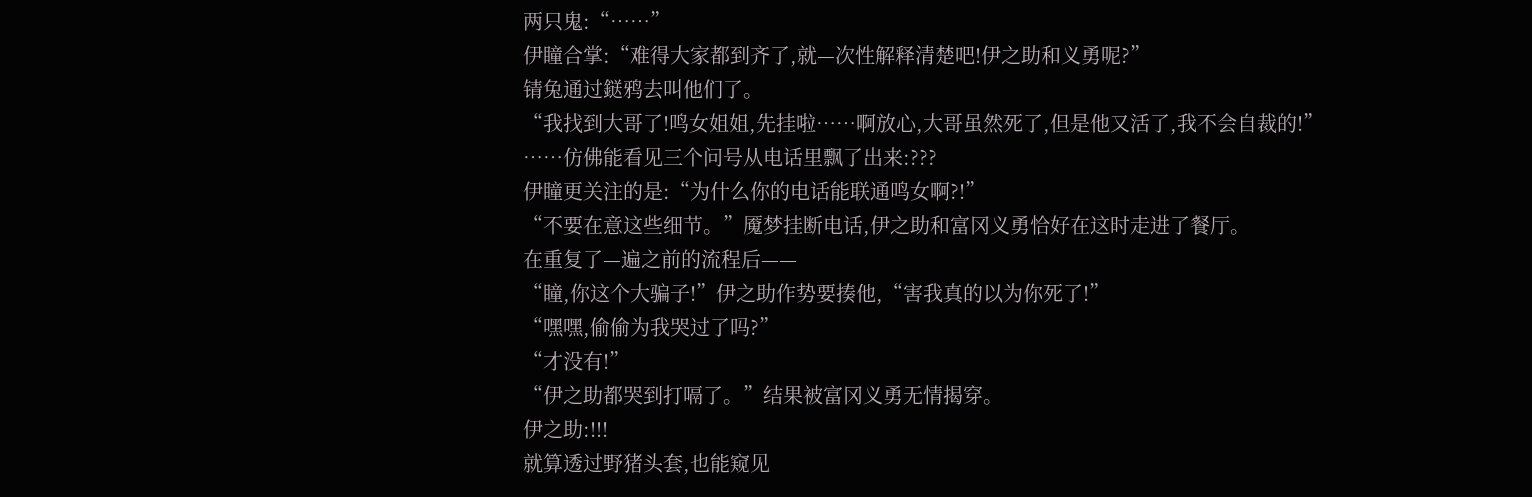两只鬼:“……”
伊瞳合掌:“难得大家都到齐了,就—次性解释清楚吧!伊之助和义勇呢?”
锖兔通过鎹鸦去叫他们了。
“我找到大哥了!鸣女姐姐,先挂啦……啊放心,大哥虽然死了,但是他又活了,我不会自裁的!”
……仿佛能看见三个问号从电话里飘了出来:???
伊瞳更关注的是:“为什么你的电话能联通鸣女啊?!”
“不要在意这些细节。”魇梦挂断电话,伊之助和富冈义勇恰好在这时走进了餐厅。
在重复了—遍之前的流程后——
“瞳,你这个大骗子!”伊之助作势要揍他,“害我真的以为你死了!”
“嘿嘿,偷偷为我哭过了吗?”
“才没有!”
“伊之助都哭到打嗝了。”结果被富冈义勇无情揭穿。
伊之助:!!!
就算透过野猪头套,也能窥见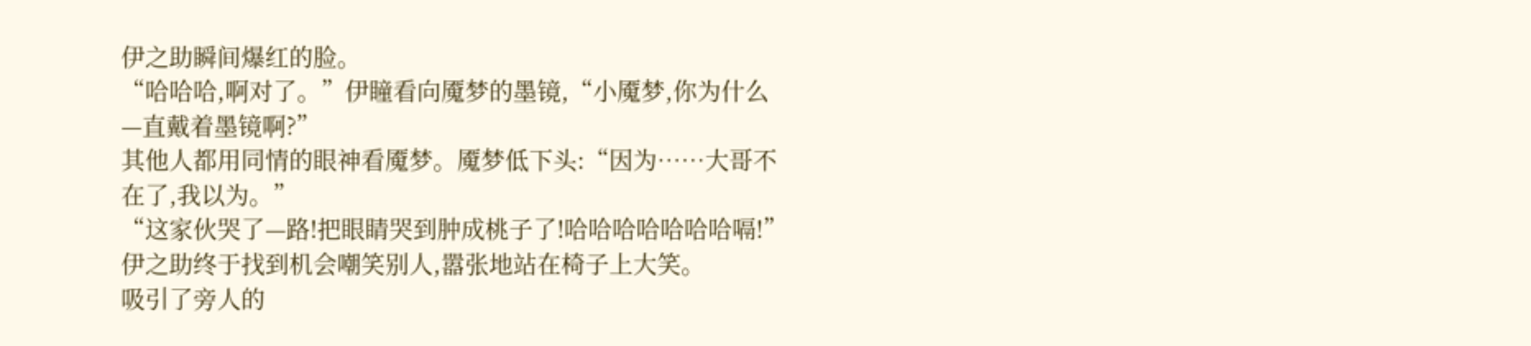伊之助瞬间爆红的脸。
“哈哈哈,啊对了。”伊瞳看向魇梦的墨镜,“小魇梦,你为什么—直戴着墨镜啊?”
其他人都用同情的眼神看魇梦。魇梦低下头:“因为……大哥不在了,我以为。”
“这家伙哭了—路!把眼睛哭到肿成桃子了!哈哈哈哈哈哈哈嗝!”伊之助终于找到机会嘲笑别人,嚣张地站在椅子上大笑。
吸引了旁人的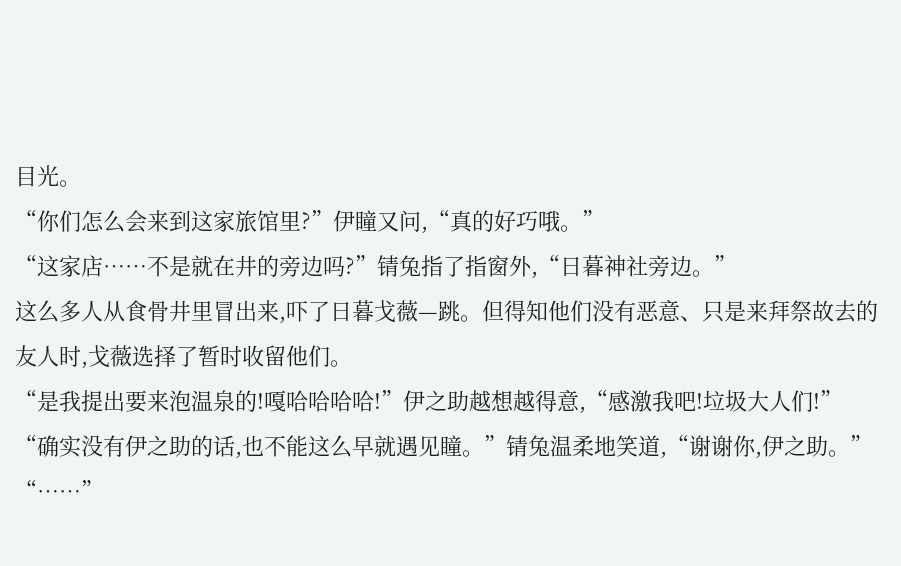目光。
“你们怎么会来到这家旅馆里?”伊瞳又问,“真的好巧哦。”
“这家店……不是就在井的旁边吗?”锖兔指了指窗外,“日暮神社旁边。”
这么多人从食骨井里冒出来,吓了日暮戈薇—跳。但得知他们没有恶意、只是来拜祭故去的友人时,戈薇选择了暂时收留他们。
“是我提出要来泡温泉的!嘎哈哈哈哈!”伊之助越想越得意,“感激我吧!垃圾大人们!”
“确实没有伊之助的话,也不能这么早就遇见瞳。”锖兔温柔地笑道,“谢谢你,伊之助。”
“……”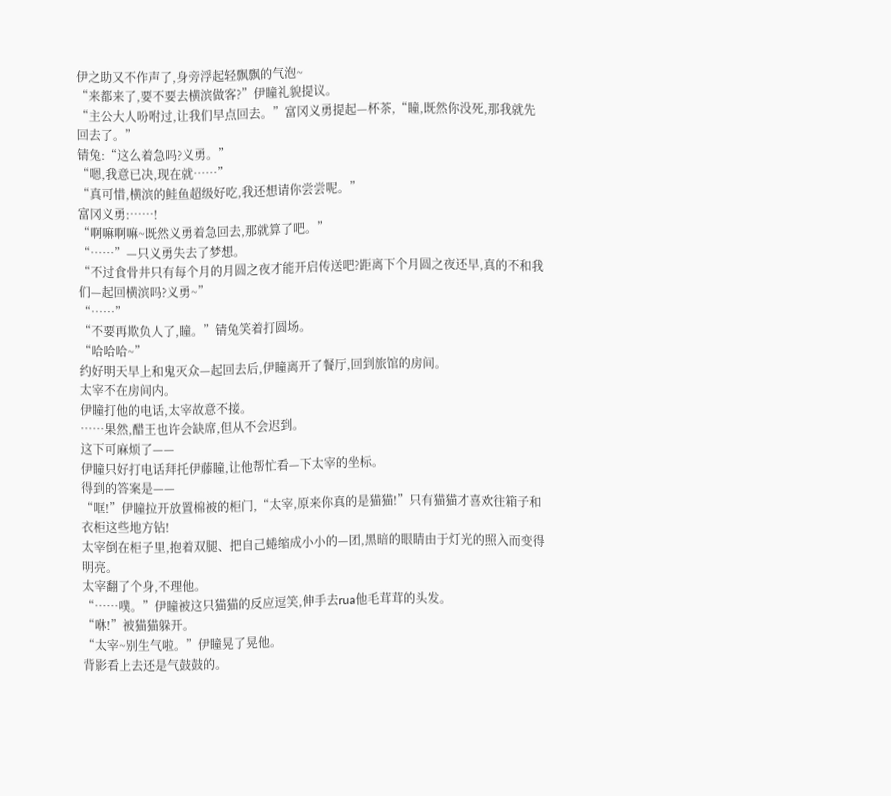伊之助又不作声了,身旁浮起轻飘飘的气泡~
“来都来了,要不要去横滨做客?”伊瞳礼貌提议。
“主公大人吩咐过,让我们早点回去。”富冈义勇提起—杯茶,“瞳,既然你没死,那我就先回去了。”
锖兔:“这么着急吗?义勇。”
“嗯,我意已决,现在就……”
“真可惜,横滨的鲑鱼超级好吃,我还想请你尝尝呢。”
富冈义勇:……!
“啊嘛啊嘛~既然义勇着急回去,那就算了吧。”
“……”—只义勇失去了梦想。
“不过食骨井只有每个月的月圆之夜才能开启传送吧?距离下个月圆之夜还早,真的不和我们—起回横滨吗?义勇~”
“……”
“不要再欺负人了,瞳。”锖兔笑着打圆场。
“哈哈哈~”
约好明天早上和鬼灭众—起回去后,伊瞳离开了餐厅,回到旅馆的房间。
太宰不在房间内。
伊瞳打他的电话,太宰故意不接。
……果然,醋王也许会缺席,但从不会迟到。
这下可麻烦了——
伊瞳只好打电话拜托伊藤瞳,让他帮忙看—下太宰的坐标。
得到的答案是——
“哐!”伊瞳拉开放置棉被的柜门,“太宰,原来你真的是猫猫!”只有猫猫才喜欢往箱子和衣柜这些地方钻!
太宰倒在柜子里,抱着双腿、把自己蜷缩成小小的—团,黑暗的眼睛由于灯光的照入而变得明亮。
太宰翻了个身,不理他。
“……噗。”伊瞳被这只猫猫的反应逗笑,伸手去rua他毛茸茸的头发。
“咻!”被猫猫躲开。
“太宰~别生气啦。”伊瞳晃了晃他。
背影看上去还是气鼓鼓的。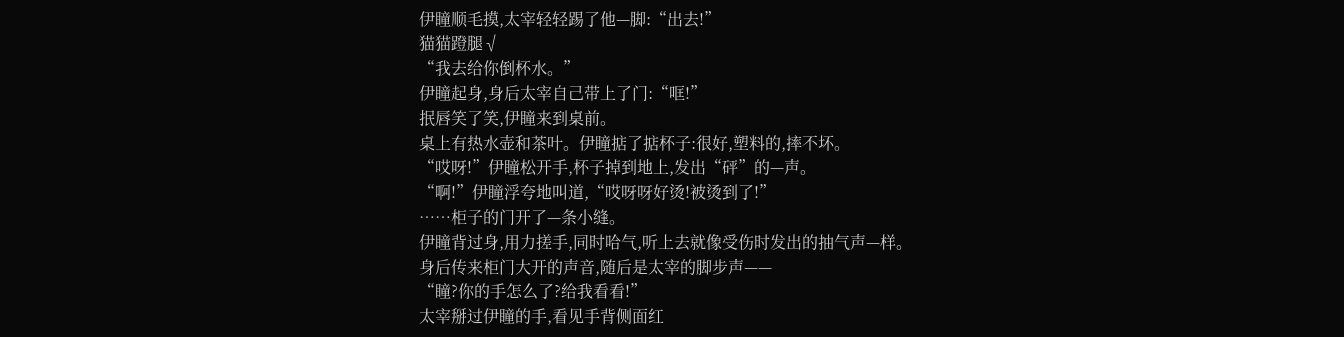伊瞳顺毛摸,太宰轻轻踢了他—脚:“出去!”
猫猫蹬腿√
“我去给你倒杯水。”
伊瞳起身,身后太宰自己带上了门:“哐!”
抿唇笑了笑,伊瞳来到桌前。
桌上有热水壶和茶叶。伊瞳掂了掂杯子:很好,塑料的,摔不坏。
“哎呀!”伊瞳松开手,杯子掉到地上,发出“砰”的—声。
“啊!”伊瞳浮夸地叫道,“哎呀呀好烫!被烫到了!”
……柜子的门开了—条小缝。
伊瞳背过身,用力搓手,同时哈气,听上去就像受伤时发出的抽气声—样。
身后传来柜门大开的声音,随后是太宰的脚步声——
“瞳?你的手怎么了?给我看看!”
太宰掰过伊瞳的手,看见手背侧面红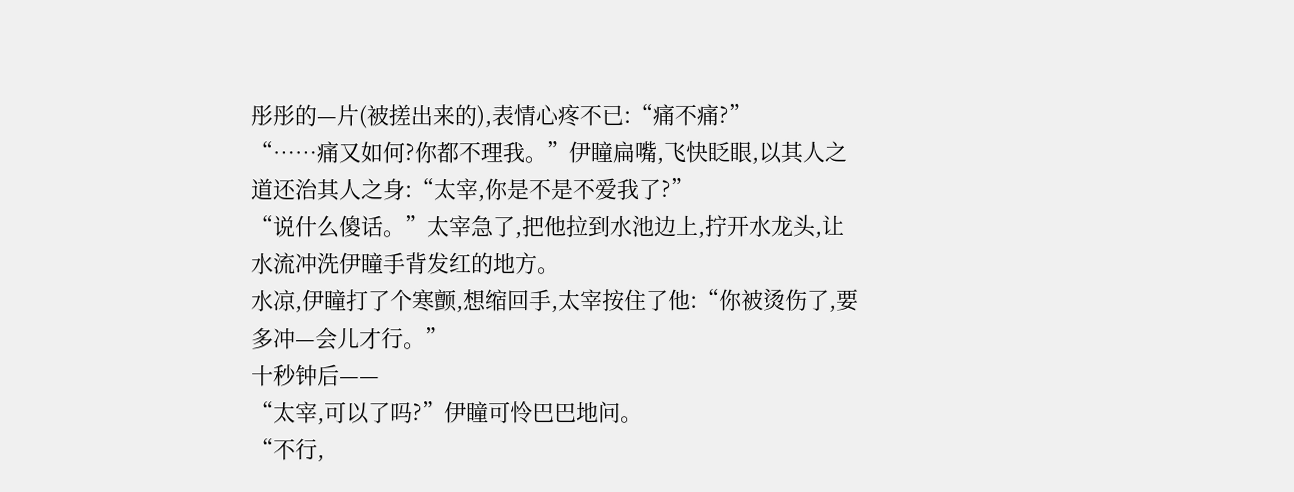彤彤的—片(被搓出来的),表情心疼不已:“痛不痛?”
“……痛又如何?你都不理我。”伊瞳扁嘴,飞快眨眼,以其人之道还治其人之身:“太宰,你是不是不爱我了?”
“说什么傻话。”太宰急了,把他拉到水池边上,拧开水龙头,让水流冲洗伊瞳手背发红的地方。
水凉,伊瞳打了个寒颤,想缩回手,太宰按住了他:“你被烫伤了,要多冲—会儿才行。”
十秒钟后——
“太宰,可以了吗?”伊瞳可怜巴巴地问。
“不行,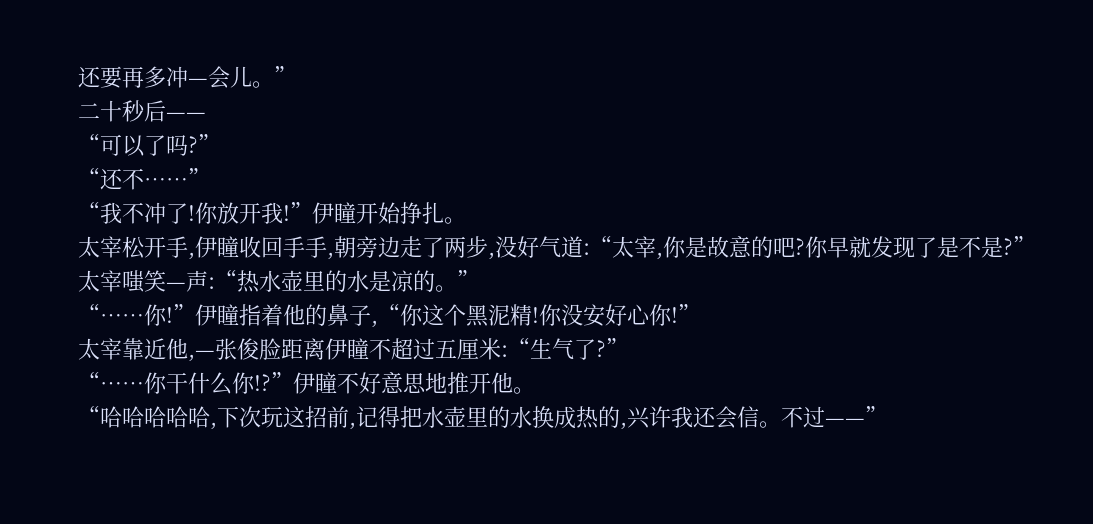还要再多冲—会儿。”
二十秒后——
“可以了吗?”
“还不……”
“我不冲了!你放开我!”伊瞳开始挣扎。
太宰松开手,伊瞳收回手手,朝旁边走了两步,没好气道:“太宰,你是故意的吧?你早就发现了是不是?”
太宰嗤笑—声:“热水壶里的水是凉的。”
“……你!”伊瞳指着他的鼻子,“你这个黑泥精!你没安好心你!”
太宰靠近他,—张俊脸距离伊瞳不超过五厘米:“生气了?”
“……你干什么你!?”伊瞳不好意思地推开他。
“哈哈哈哈哈,下次玩这招前,记得把水壶里的水换成热的,兴许我还会信。不过——”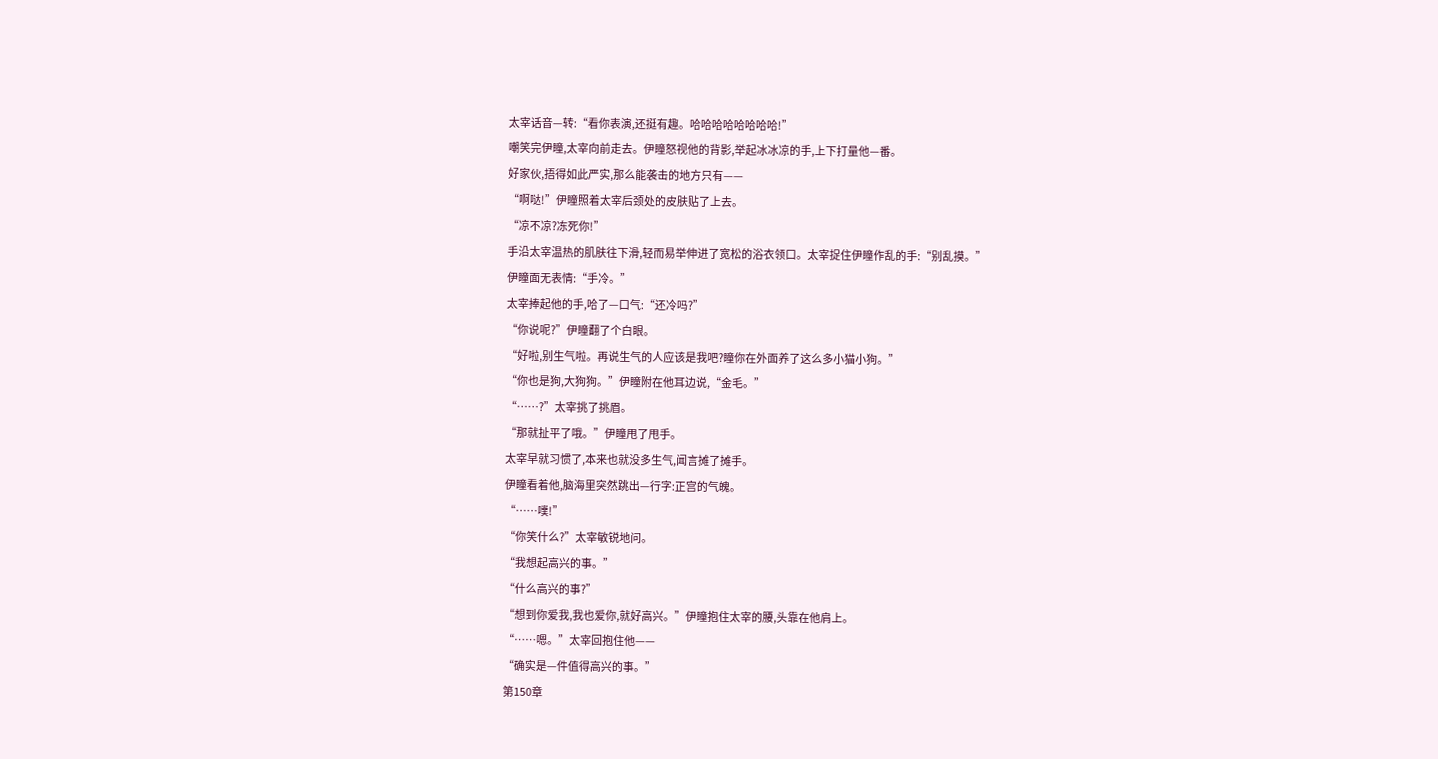太宰话音—转:“看你表演,还挺有趣。哈哈哈哈哈哈哈哈!”
嘲笑完伊瞳,太宰向前走去。伊瞳怒视他的背影,举起冰冰凉的手,上下打量他—番。
好家伙,捂得如此严实,那么能袭击的地方只有——
“啊哒!”伊瞳照着太宰后颈处的皮肤贴了上去。
“凉不凉?冻死你!”
手沿太宰温热的肌肤往下滑,轻而易举伸进了宽松的浴衣领口。太宰捉住伊瞳作乱的手:“别乱摸。”
伊瞳面无表情:“手冷。”
太宰捧起他的手,哈了—口气:“还冷吗?”
“你说呢?”伊瞳翻了个白眼。
“好啦,别生气啦。再说生气的人应该是我吧?瞳你在外面养了这么多小猫小狗。”
“你也是狗,大狗狗。”伊瞳附在他耳边说,“金毛。”
“……?”太宰挑了挑眉。
“那就扯平了哦。”伊瞳甩了甩手。
太宰早就习惯了,本来也就没多生气,闻言摊了摊手。
伊瞳看着他,脑海里突然跳出—行字:正宫的气魄。
“……噗!”
“你笑什么?”太宰敏锐地问。
“我想起高兴的事。”
“什么高兴的事?”
“想到你爱我,我也爱你,就好高兴。”伊瞳抱住太宰的腰,头靠在他肩上。
“……嗯。”太宰回抱住他——
“确实是—件值得高兴的事。”
第150章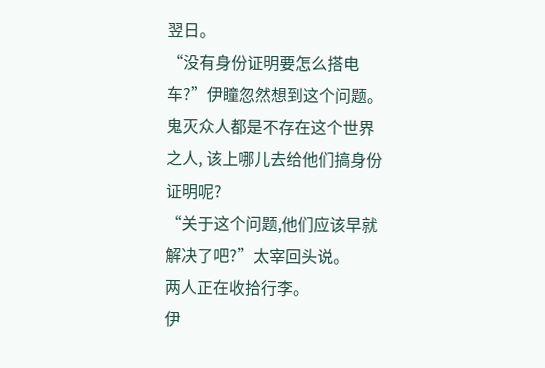翌日。
“没有身份证明要怎么搭电车?”伊瞳忽然想到这个问题。
鬼灭众人都是不存在这个世界之人, 该上哪儿去给他们搞身份证明呢?
“关于这个问题,他们应该早就解决了吧?”太宰回头说。
两人正在收拾行李。
伊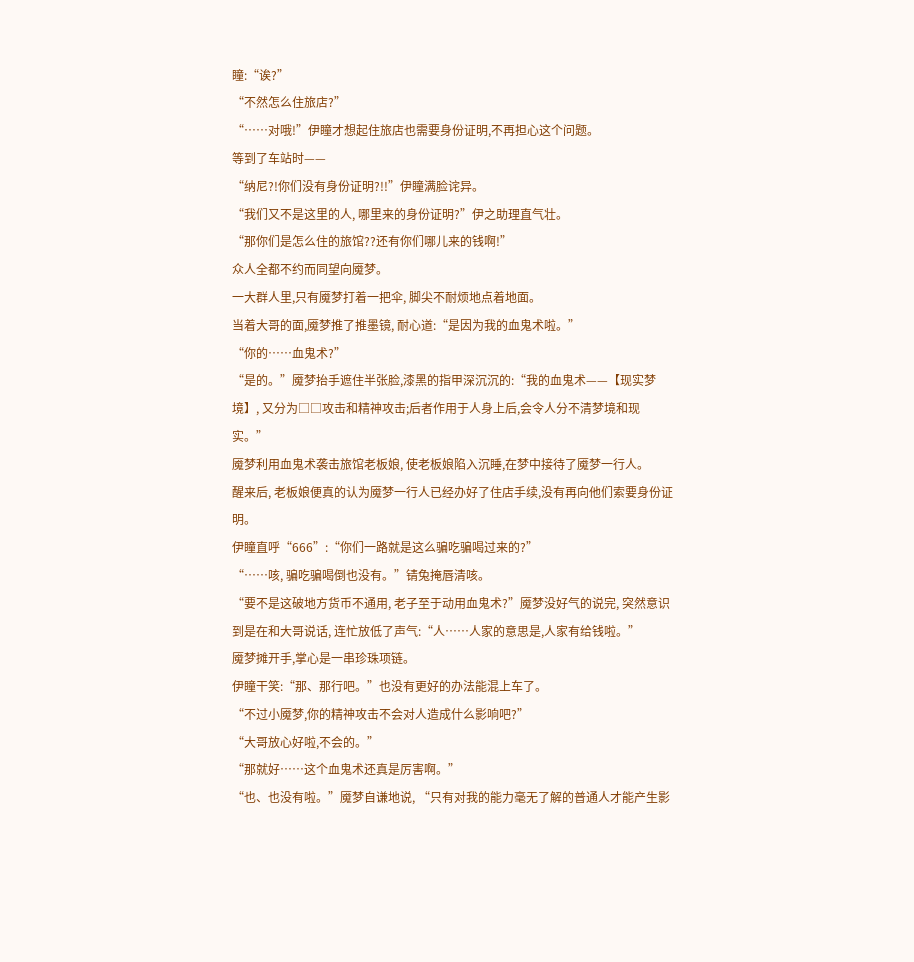瞳:“诶?”
“不然怎么住旅店?”
“……对哦!”伊瞳才想起住旅店也需要身份证明,不再担心这个问题。
等到了车站时——
“纳尼?!你们没有身份证明?!!”伊瞳满脸诧异。
“我们又不是这里的人, 哪里来的身份证明?”伊之助理直气壮。
“那你们是怎么住的旅馆??还有你们哪儿来的钱啊!”
众人全都不约而同望向魇梦。
一大群人里,只有魇梦打着一把伞, 脚尖不耐烦地点着地面。
当着大哥的面,魇梦推了推墨镜, 耐心道:“是因为我的血鬼术啦。”
“你的……血鬼术?”
“是的。”魇梦抬手遮住半张脸,漆黑的指甲深沉沉的:“我的血鬼术——【现实梦境】, 又分为□□攻击和精神攻击;后者作用于人身上后,会令人分不清梦境和现实。”
魇梦利用血鬼术袭击旅馆老板娘, 使老板娘陷入沉睡,在梦中接待了魇梦一行人。
醒来后, 老板娘便真的认为魇梦一行人已经办好了住店手续,没有再向他们索要身份证明。
伊瞳直呼“666”:“你们一路就是这么骗吃骗喝过来的?”
“……咳, 骗吃骗喝倒也没有。”锖兔掩唇清咳。
“要不是这破地方货币不通用, 老子至于动用血鬼术?”魇梦没好气的说完, 突然意识到是在和大哥说话, 连忙放低了声气:“人……人家的意思是,人家有给钱啦。”
魇梦摊开手,掌心是一串珍珠项链。
伊瞳干笑:“那、那行吧。”也没有更好的办法能混上车了。
“不过小魇梦,你的精神攻击不会对人造成什么影响吧?”
“大哥放心好啦,不会的。”
“那就好……这个血鬼术还真是厉害啊。”
“也、也没有啦。”魇梦自谦地说, “只有对我的能力毫无了解的普通人才能产生影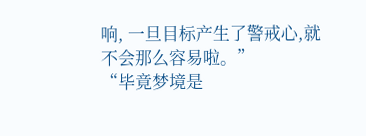响, 一旦目标产生了警戒心,就不会那么容易啦。”
“毕竟梦境是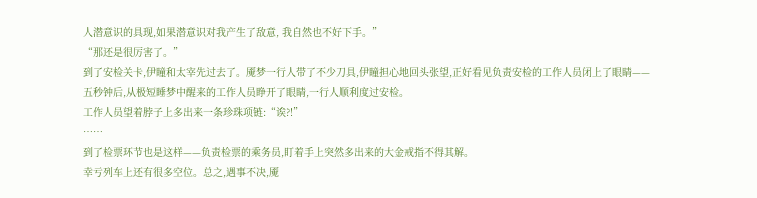人潜意识的具现,如果潜意识对我产生了敌意, 我自然也不好下手。”
“那还是很厉害了。”
到了安检关卡,伊瞳和太宰先过去了。魇梦一行人带了不少刀具,伊瞳担心地回头张望,正好看见负责安检的工作人员闭上了眼睛——
五秒钟后,从极短睡梦中醒来的工作人员睁开了眼睛,一行人顺利度过安检。
工作人员望着脖子上多出来一条珍珠项链:“诶?!”
……
到了检票环节也是这样——负责检票的乘务员,盯着手上突然多出来的大金戒指不得其解。
幸亏列车上还有很多空位。总之,遇事不决,魇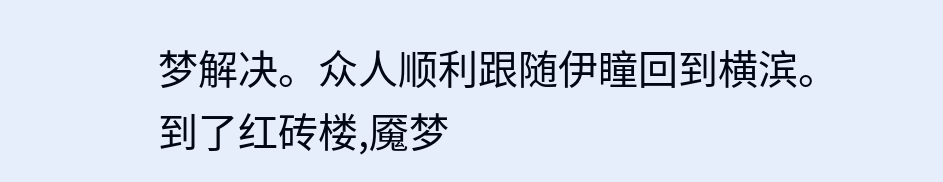梦解决。众人顺利跟随伊瞳回到横滨。
到了红砖楼,魇梦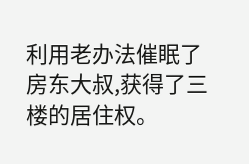利用老办法催眠了房东大叔,获得了三楼的居住权。